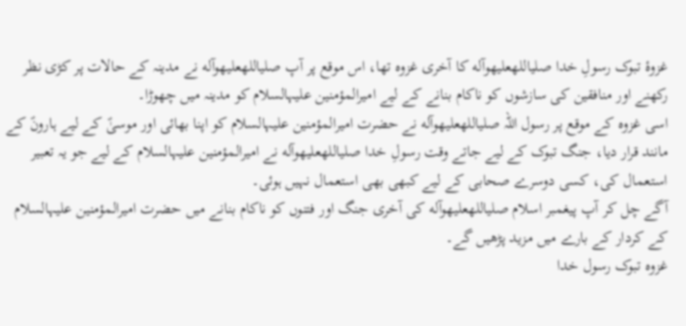غزوۂ تبوک رسولِ خدا صلیاللهعلیهوآله کا آخری غزوہ تھا، اس موقع پر آپ صلیاللهعلیهوآله نے مدینہ کے حالات پر کڑی نظر رکھنے اور منافقین کی سازشوں کو ناکام بنانے کے لیے امیرالمؤمنین علیہالسلام کو مدینہ میں چھوڑا۔
اسی غزوہ کے موقع پر رسول اللہ صلیاللهعلیهوآله نے حضرت امیرالمؤمنین علیہالسلام کو اپنا بھائی اور موسیٰؑ کے لیے ہارونؑ کے مانند قرار دیا، جنگ تبوک کے لیے جاتے وقت رسولِ خدا صلیاللهعلیهوآله نے امیرالمؤمنین علیہالسلام کے لیے جو یہ تعبیر استعمال کی، کسی دوسرے صحابی کے لیے کبھی بھی استعمال نہیں ہوئی۔
آگے چل کر آپ پیغمبر اسلام صلیاللهعلیهوآله کی آخری جنگ اور فتنوں کو ناکام بنانے میں حضرت امیرالمؤمنین علیہالسلام کے کردار کے بارے میں مزید پڑھیں گے۔
غزوہ تبوک رسول خدا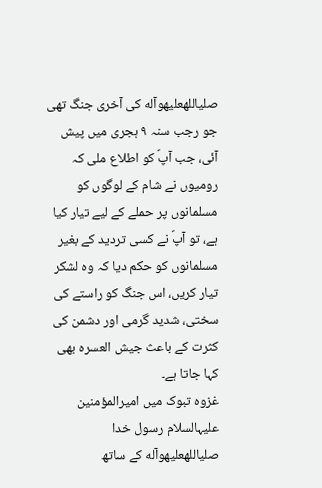صلیاللهعلیهوآله کی آخری جنگ تھی جو رجب سنہ ۹ ہجری میں پیش آئی، جب آپؐ کو اطلاع ملی کہ رومیوں نے شام کے لوگوں کو مسلمانوں پر حملے کے لیے تیار کیا ہے، تو آپؐ نے کسی تردید کے بغیر مسلمانوں کو حکم دیا کہ وہ لشکر تیار کریں، اس جنگ کو راستے کی سختی، شدید گرمی اور دشمن کی کثرت کے باعث جیش العسرہ بھی کہا جاتا ہے۔
غزوہ تبوک میں امیرالمؤمنین علیہالسلام رسول خدا صلیاللهعلیهوآله کے ساتھ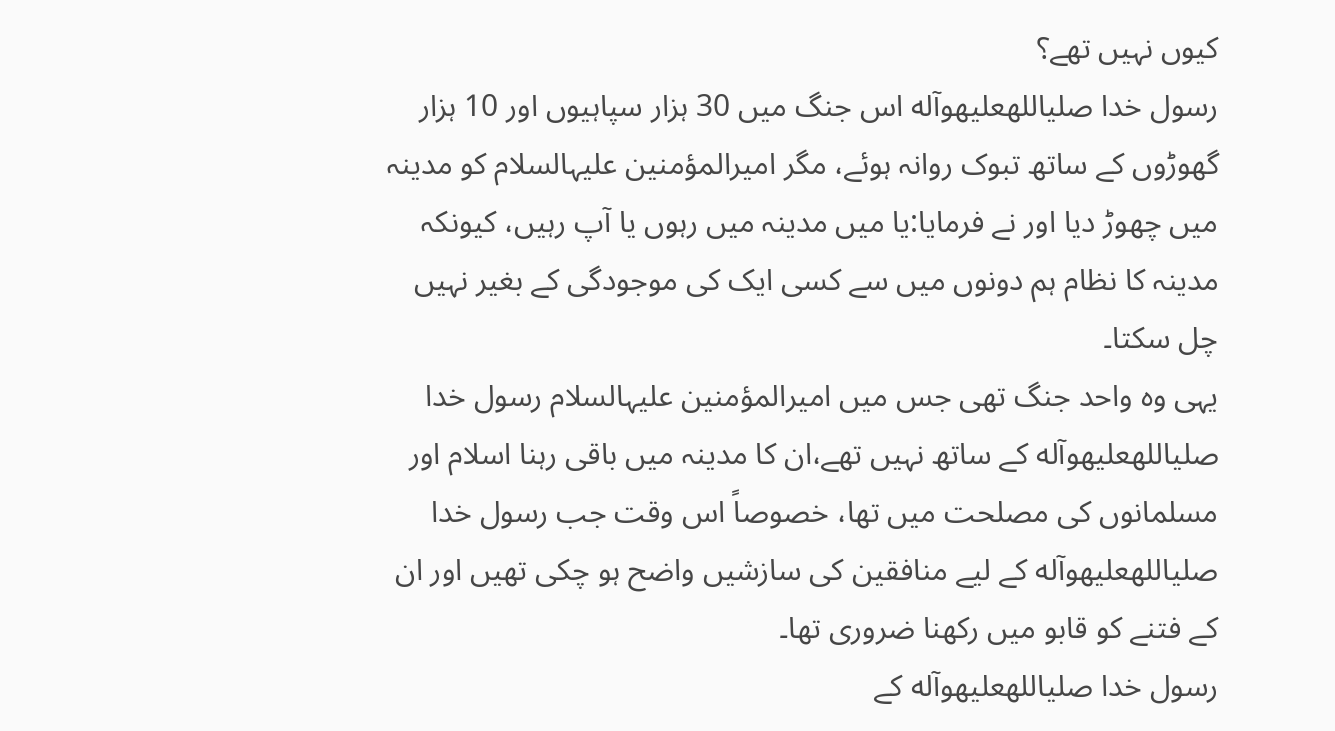کیوں نہیں تھے؟
رسول خدا صلیاللهعلیهوآله اس جنگ میں 30 ہزار سپاہیوں اور 10 ہزار گھوڑوں کے ساتھ تبوک روانہ ہوئے، مگر امیرالمؤمنین علیہالسلام کو مدینہ میں چھوڑ دیا اور نے فرمایا:یا میں مدینہ میں رہوں یا آپ رہیں، کیونکہ مدینہ کا نظام ہم دونوں میں سے کسی ایک کی موجودگی کے بغیر نہیں چل سکتا۔
یہی وہ واحد جنگ تھی جس میں امیرالمؤمنین علیہالسلام رسول خدا صلیاللهعلیهوآله کے ساتھ نہیں تھے،ان کا مدینہ میں باقی رہنا اسلام اور مسلمانوں کی مصلحت میں تھا، خصوصاً اس وقت جب رسول خدا صلیاللهعلیهوآله کے لیے منافقین کی سازشیں واضح ہو چکی تھیں اور ان کے فتنے کو قابو میں رکھنا ضروری تھا۔
رسول خدا صلیاللهعلیهوآله کے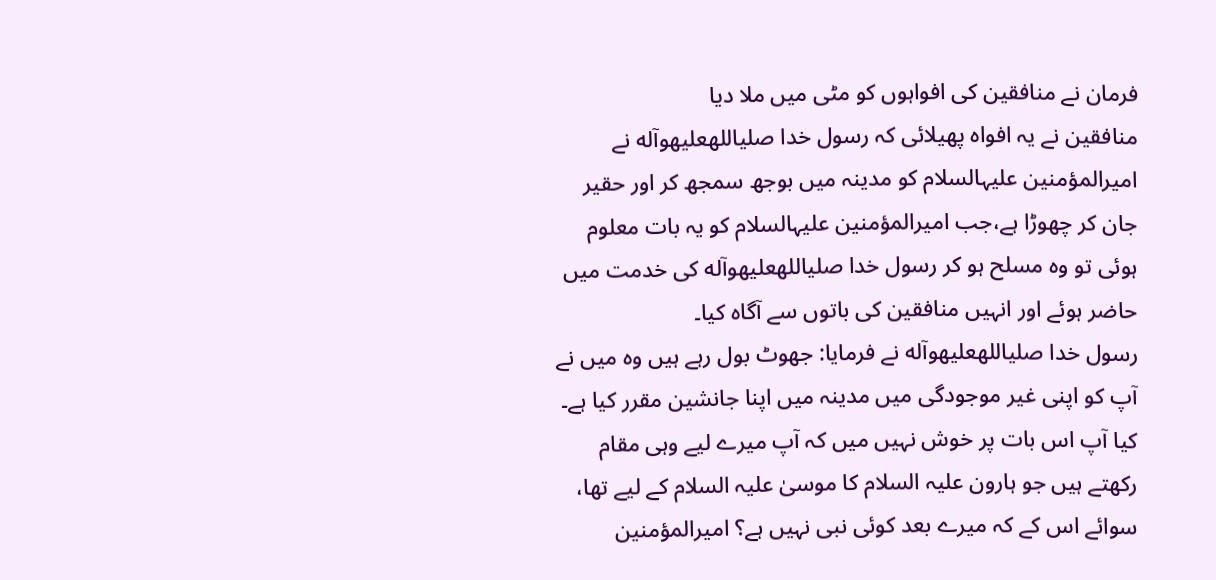فرمان نے منافقین کی افواہوں کو مٹی میں ملا دیا
منافقین نے یہ افواہ پھیلائی کہ رسول خدا صلیاللهعلیهوآله نے امیرالمؤمنین علیہالسلام کو مدینہ میں بوجھ سمجھ کر اور حقیر جان کر چھوڑا ہے،جب امیرالمؤمنین علیہالسلام کو یہ بات معلوم ہوئی تو وہ مسلح ہو کر رسول خدا صلیاللهعلیهوآله کی خدمت میں حاضر ہوئے اور انہیں منافقین کی باتوں سے آگاہ کیا۔
رسول خدا صلیاللهعلیهوآله نے فرمایا: جھوٹ بول رہے ہیں وہ میں نے آپ کو اپنی غیر موجودگی میں مدینہ میں اپنا جانشین مقرر کیا ہے۔ کیا آپ اس بات پر خوش نہیں میں کہ آپ میرے لیے وہی مقام رکھتے ہیں جو ہارون علیہ السلام کا موسیٰ علیہ السلام کے لیے تھا، سوائے اس کے کہ میرے بعد کوئی نبی نہیں ہے؟ امیرالمؤمنین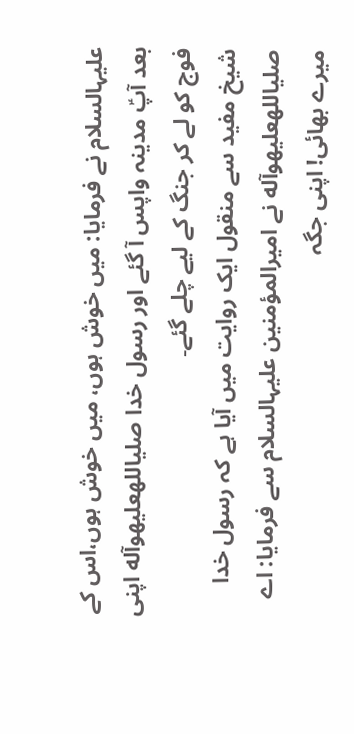علیہالسلام نے فرمایا: میں خوش ہوں، میں خوش ہوں،اس کے بعد آپؑ مدینہ واپس آ گئے اور رسول خدا صلیاللهعلیهوآله اپنی فوج کو لے کر جنگ کے لیے چلے گئے۔
شیخ مفید سے منقول ایک روایت میں آیا ہے کہ رسول خدا صلیاللهعلیهوآله نے امیرالمؤمنین علیہالسلام سے فرمایا: اے میرے بھائی! اپنی جگہ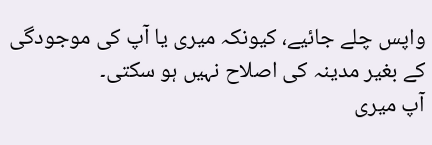واپس چلے جائیے، کیونکہ میری یا آپ کی موجودگی کے بغیر مدینہ کی اصلاح نہیں ہو سکتی۔
آپ میری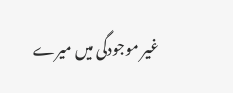غیر موجودگی میں میرے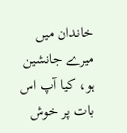خاندان میں میرے جانشین ہو، کیا آپ اس بات پر خوش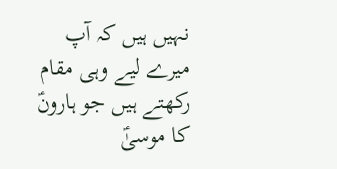نہیں ہیں کہ آپ میرے لیے وہی مقام رکھتے ہیں جو ہارونؑ کا موسیٰؑ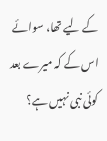کے لیے تھا، سوائے اس کے کہ میرے بعد کوئی نبی نہیں ہے؟